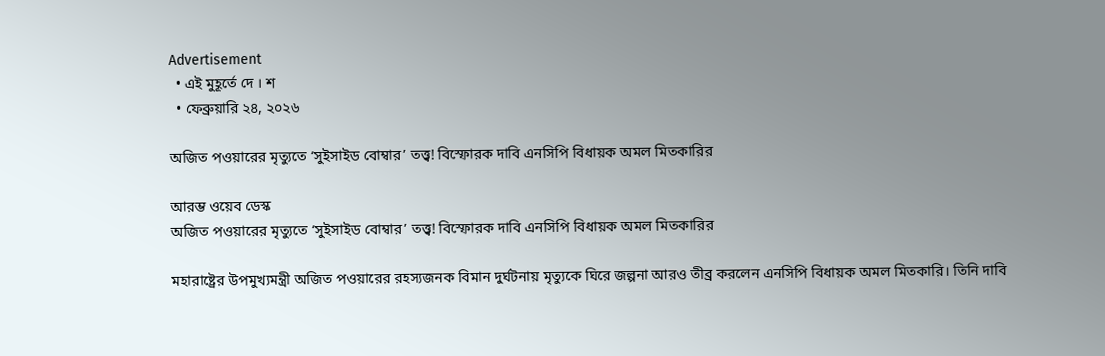Advertisement
  • এই মুহূর্তে দে । শ
  • ফেব্রুয়ারি ২৪, ২০২৬

অজিত পওয়ারের মৃত্যুতে ‘সুইসাইড বোম্বার’ তত্ত্ব! বিস্ফোরক দাবি এনসিপি বিধায়ক অমল মিতকারির

আরম্ভ ওয়েব ডেস্ক
অজিত পওয়ারের মৃত্যুতে ‘সুইসাইড বোম্বার’ তত্ত্ব! বিস্ফোরক দাবি এনসিপি বিধায়ক অমল মিতকারির

মহারাষ্ট্রের উপমুখ্যমন্ত্রী অজিত পওয়ারের রহস্যজনক বিমান দুর্ঘটনায় মৃত্যুকে ঘিরে জল্পনা আরও তীব্র করলেন এনসিপি বিধায়ক অমল মিতকারি। তিনি দাবি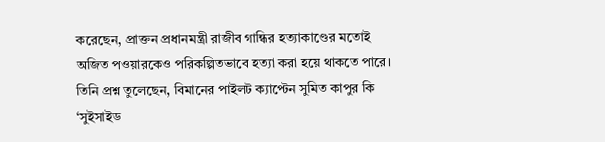করেছেন, প্রাক্তন প্রধানমন্ত্রী রাজীব গান্ধির হত্যাকাণ্ডের মতোই অজিত পওয়ারকেও পরিকল্পিতভাবে হত্যা করা হয়ে থাকতে পারে। তিনি প্রশ্ন তুলেছেন, বিমানের পাইলট ক্যাপ্টেন সুমিত কাপুর কি ‘সুইসাইড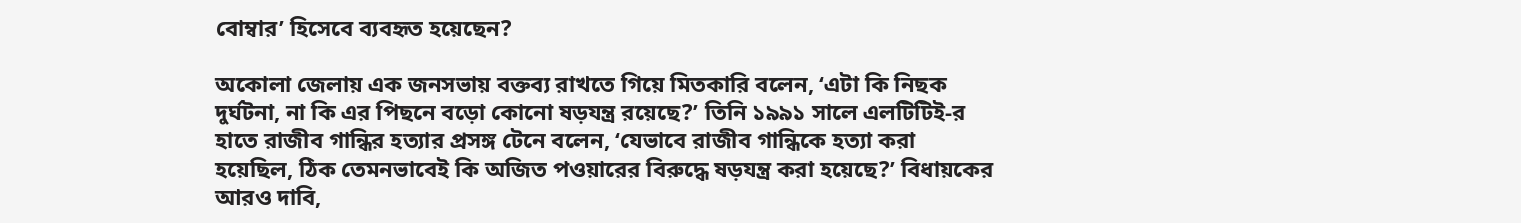বোম্বার’ হিসেবে ব্যবহৃত হয়েছেন?

অকোলা জেলায় এক জনসভায় বক্তব্য রাখতে গিয়ে মিতকারি বলেন, ‘এটা কি নিছক দুর্ঘটনা, না কি এর পিছনে বড়ো কোনো ষড়যন্ত্র রয়েছে?’ তিনি ১৯৯১ সালে এলটিটিই-র হাতে রাজীব গান্ধির হত্যার প্রসঙ্গ টেনে বলেন, ‘যেভাবে রাজীব গান্ধিকে হত্যা করা হয়েছিল, ঠিক তেমনভাবেই কি অজিত পওয়ারের বিরুদ্ধে ষড়যন্ত্র করা হয়েছে?’ বিধায়কের আরও দাবি,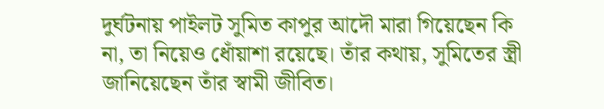দুর্ঘটনায় পাইলট সুমিত কাপুর আদৌ মারা গিয়েছেন কি না, তা নিয়েও ধোঁয়াশা রয়েছে। তাঁর কথায়, সুমিতের স্ত্রী জানিয়েছেন তাঁর স্বামী জীবিত।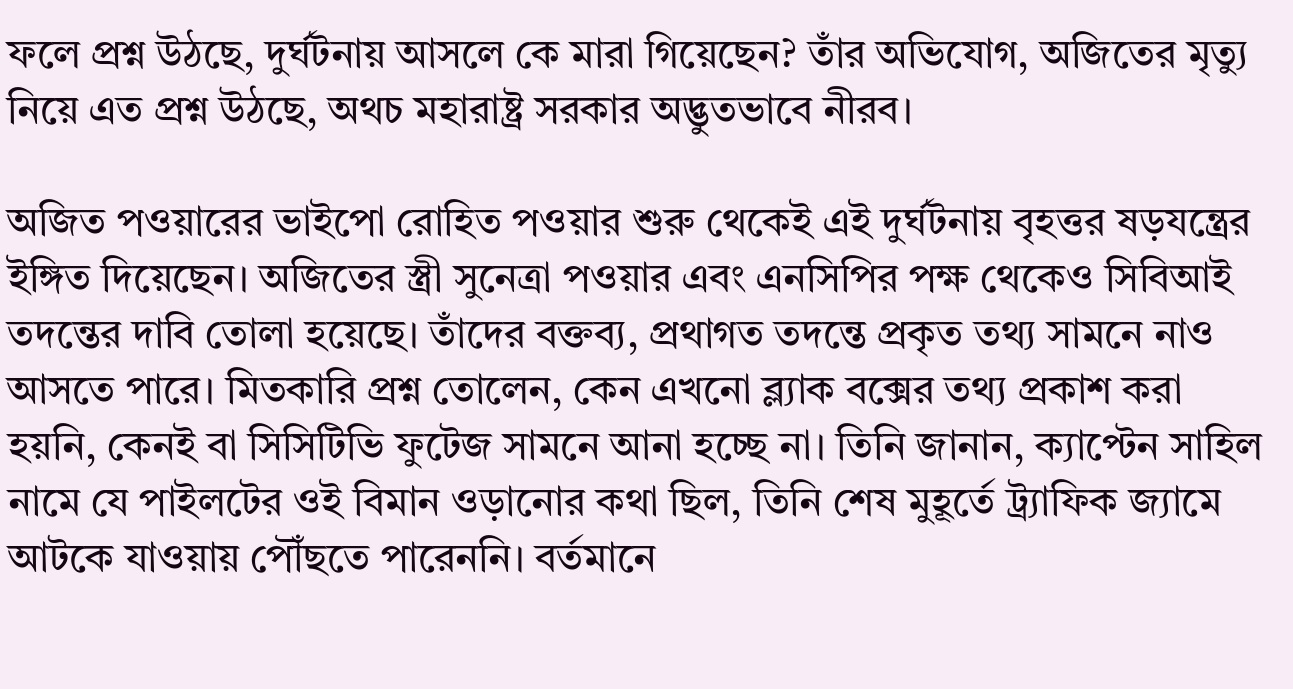ফলে প্রশ্ন উঠছে, দুর্ঘটনায় আসলে কে মারা গিয়েছেন? তাঁর অভিযোগ, অজিতের মৃত্যু নিয়ে এত প্রশ্ন উঠছে, অথচ মহারাষ্ট্র সরকার অদ্ভুতভাবে নীরব।

অজিত পওয়ারের ভাইপো রোহিত পওয়ার শুরু থেকেই এই দুর্ঘটনায় বৃহত্তর ষড়যন্ত্রের ইঙ্গিত দিয়েছেন। অজিতের স্ত্রী সুনেত্রা পওয়ার এবং এনসিপির পক্ষ থেকেও সিবিআই তদন্তের দাবি তোলা হয়েছে। তাঁদের বক্তব্য, প্রথাগত তদন্তে প্রকৃত তথ্য সামনে নাও আসতে পারে। মিতকারি প্রশ্ন তোলেন, কেন এখনো ব্ল্যাক বক্সের তথ্য প্রকাশ করা হয়নি, কেনই বা সিসিটিভি ফুটেজ সামনে আনা হচ্ছে না। তিনি জানান, ক্যাপ্টেন সাহিল নামে যে পাইলটের ওই বিমান ওড়ানোর কথা ছিল, তিনি শেষ মুহূর্তে ট্র্যাফিক জ্যামে আটকে যাওয়ায় পৌঁছতে পারেননি। বর্তমানে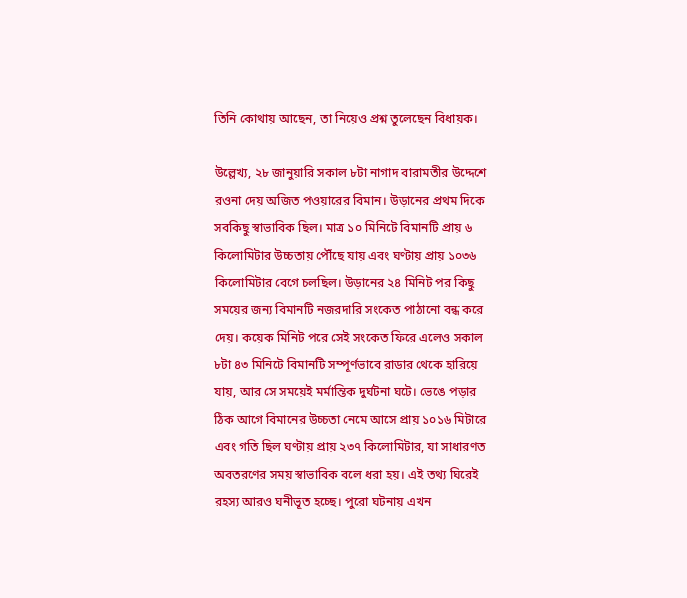তিনি কোথায় আছেন, তা নিয়েও প্রশ্ন তুলেছেন বিধায়ক।

উল্লেখ্য, ২৮ জানুয়ারি সকাল ৮টা নাগাদ বারামতীর উদ্দেশে রওনা দেয় অজিত পওয়ারের বিমান। উড়ানের প্রথম দিকে সবকিছু স্বাভাবিক ছিল। মাত্র ১০ মিনিটে বিমানটি প্রায় ৬ কিলোমিটার উচ্চতায় পৌঁছে যায় এবং ঘণ্টায় প্রায় ১০৩৬ কিলোমিটার বেগে চলছিল। উড়ানের ২৪ মিনিট পর কিছু সময়ের জন্য বিমানটি নজরদারি সংকেত পাঠানো বন্ধ করে দেয়। কয়েক মিনিট পরে সেই সংকেত ফিরে এলেও সকাল ৮টা ৪৩ মিনিটে বিমানটি সম্পূর্ণভাবে রাডার থেকে হারিয়ে যায়, আর সে সময়েই মর্মান্তিক দুর্ঘটনা ঘটে। ভেঙে পড়ার ঠিক আগে বিমানের উচ্চতা নেমে আসে প্রায় ১০১৬ মিটারে এবং গতি ছিল ঘণ্টায় প্রায় ২৩৭ কিলোমিটার, যা সাধারণত অবতরণের সময় স্বাভাবিক বলে ধরা হয়। এই তথ্য ঘিরেই রহস্য আরও ঘনীভূত হচ্ছে। পুরো ঘটনায় এখন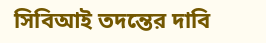সিবিআই তদন্তের দাবি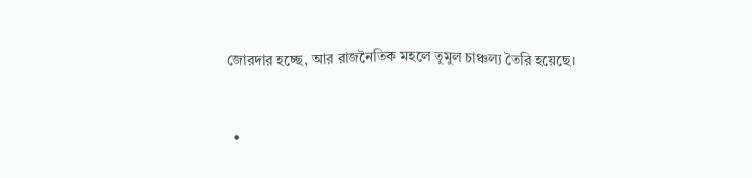জোরদার হচ্ছে, আর রাজনৈতিক মহলে তুমুল চাঞ্চল্য তৈরি হয়েছে।


  •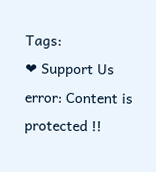Tags:
❤ Support Us
error: Content is protected !!